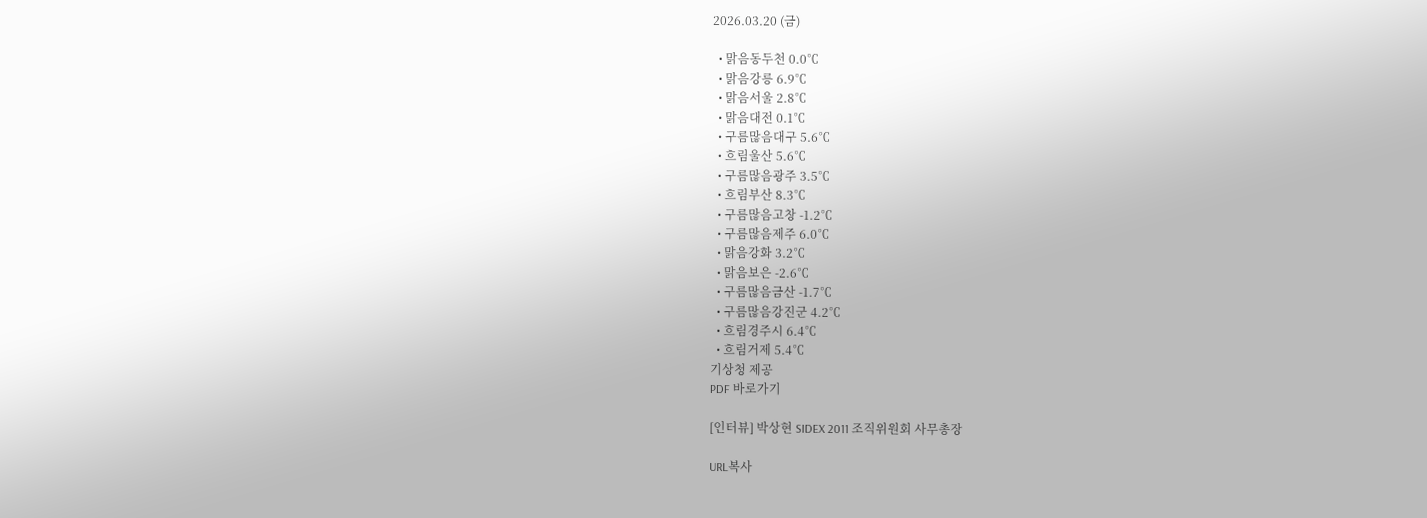2026.03.20 (금)

  • 맑음동두천 0.0℃
  • 맑음강릉 6.9℃
  • 맑음서울 2.8℃
  • 맑음대전 0.1℃
  • 구름많음대구 5.6℃
  • 흐림울산 5.6℃
  • 구름많음광주 3.5℃
  • 흐림부산 8.3℃
  • 구름많음고창 -1.2℃
  • 구름많음제주 6.0℃
  • 맑음강화 3.2℃
  • 맑음보은 -2.6℃
  • 구름많음금산 -1.7℃
  • 구름많음강진군 4.2℃
  • 흐림경주시 6.4℃
  • 흐림거제 5.4℃
기상청 제공
PDF 바로가기

[인터뷰] 박상현 SIDEX 2011 조직위원회 사무총장

URL복사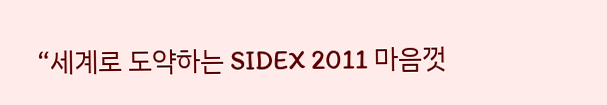“세계로 도약하는 SIDEX 2011 마음껏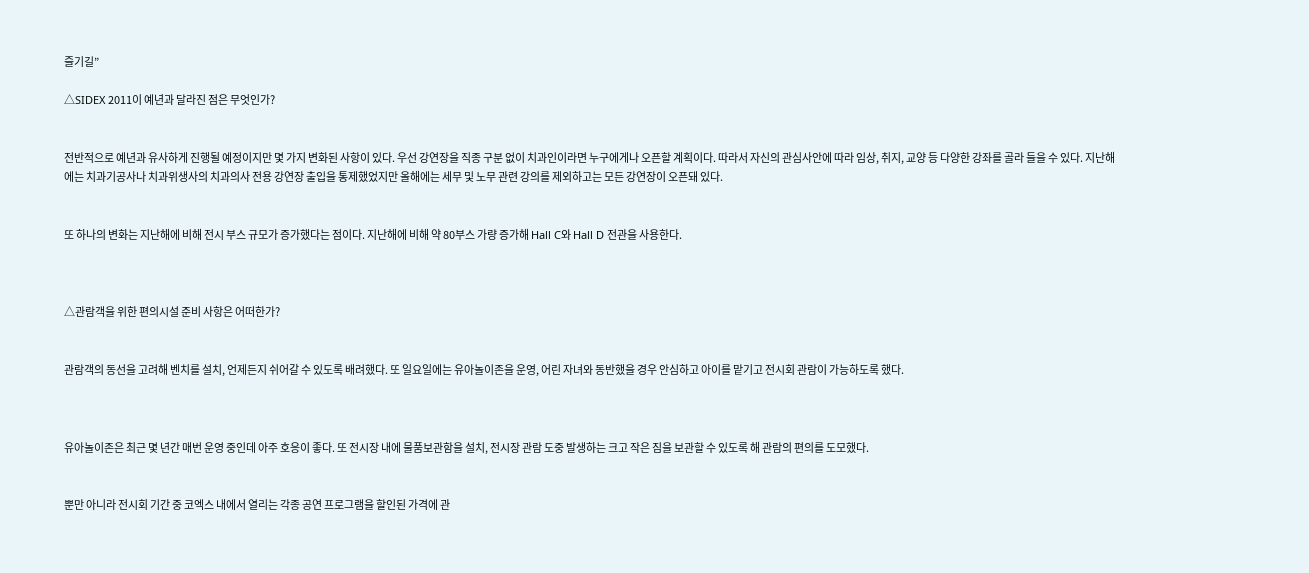즐기길”

△SIDEX 2011이 예년과 달라진 점은 무엇인가?


전반적으로 예년과 유사하게 진행될 예정이지만 몇 가지 변화된 사항이 있다. 우선 강연장을 직종 구분 없이 치과인이라면 누구에게나 오픈할 계획이다. 따라서 자신의 관심사안에 따라 임상, 취지, 교양 등 다양한 강좌를 골라 들을 수 있다. 지난해에는 치과기공사나 치과위생사의 치과의사 전용 강연장 출입을 통제했었지만 올해에는 세무 및 노무 관련 강의를 제외하고는 모든 강연장이 오픈돼 있다.


또 하나의 변화는 지난해에 비해 전시 부스 규모가 증가했다는 점이다. 지난해에 비해 약 80부스 가량 증가해 Hall C와 Hall D 전관을 사용한다.



△관람객을 위한 편의시설 준비 사항은 어떠한가?


관람객의 동선을 고려해 벤치를 설치, 언제든지 쉬어갈 수 있도록 배려했다. 또 일요일에는 유아놀이존을 운영, 어린 자녀와 동반했을 경우 안심하고 아이를 맡기고 전시회 관람이 가능하도록 했다.



유아놀이존은 최근 몇 년간 매번 운영 중인데 아주 호응이 좋다. 또 전시장 내에 물품보관함을 설치, 전시장 관람 도중 발생하는 크고 작은 짐을 보관할 수 있도록 해 관람의 편의를 도모했다.


뿐만 아니라 전시회 기간 중 코엑스 내에서 열리는 각종 공연 프로그램을 할인된 가격에 관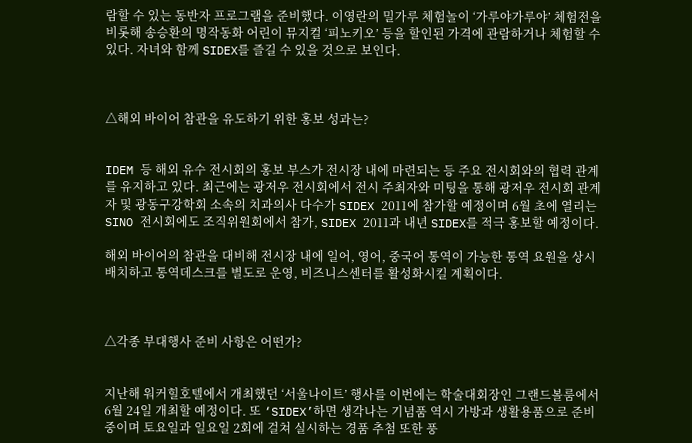람할 수 있는 동반자 프로그램을 준비했다. 이영란의 밀가루 체험놀이 ‘가루야가루야’ 체험전을 비롯해 송승환의 명작동화 어린이 뮤지컬 ‘피노키오’ 등을 할인된 가격에 관람하거나 체험할 수 있다. 자녀와 함께 SIDEX를 즐길 수 있을 것으로 보인다.



△해외 바이어 참관을 유도하기 위한 홍보 성과는?


IDEM 등 해외 유수 전시회의 홍보 부스가 전시장 내에 마련되는 등 주요 전시회와의 협력 관계를 유지하고 있다. 최근에는 광저우 전시회에서 전시 주최자와 미팅을 통해 광저우 전시회 관계자 및 광동구강학회 소속의 치과의사 다수가 SIDEX 2011에 참가할 예정이며 6월 초에 열리는 SINO 전시회에도 조직위원회에서 참가, SIDEX 2011과 내년 SIDEX를 적극 홍보할 예정이다.

해외 바이어의 참관을 대비해 전시장 내에 일어, 영어, 중국어 통역이 가능한 통역 요원을 상시 배치하고 통역데스크를 별도로 운영, 비즈니스센터를 활성화시킬 계획이다.



△각종 부대행사 준비 사항은 어떤가?


지난해 워커힐호텔에서 개최했던 ‘서울나이트’ 행사를 이번에는 학술대회장인 그랜드볼룸에서 6월 24일 개최할 예정이다. 또 ‘SIDEX’하면 생각나는 기념품 역시 가방과 생활용품으로 준비 중이며 토요일과 일요일 2회에 걸쳐 실시하는 경품 추첨 또한 풍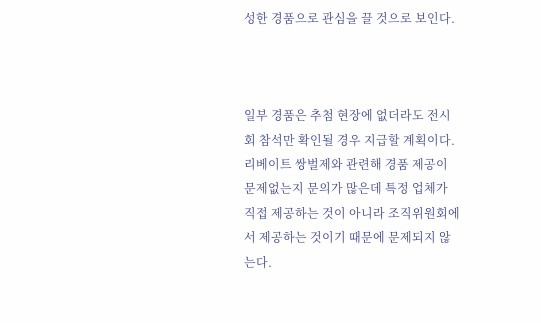성한 경품으로 관심을 끌 것으로 보인다.



일부 경품은 추첨 현장에 없더라도 전시회 참석만 확인될 경우 지급할 계획이다. 리베이트 쌍벌제와 관련해 경품 제공이 문제없는지 문의가 많은데 특정 업체가 직접 제공하는 것이 아니라 조직위원회에서 제공하는 것이기 때문에 문제되지 않는다.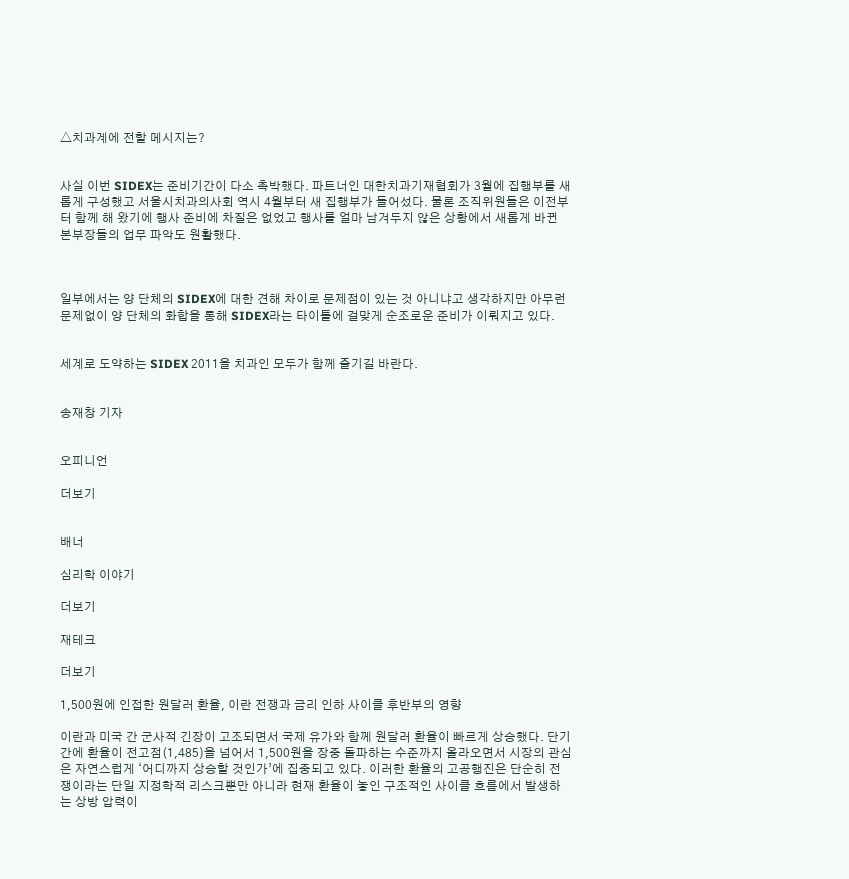△치과계에 전할 메시지는?


사실 이번 SIDEX는 준비기간이 다소 촉박했다. 파트너인 대한치과기재협회가 3월에 집행부를 새롭게 구성했고 서울시치과의사회 역시 4월부터 새 집행부가 들어섰다. 물론 조직위원들은 이전부터 함께 해 왔기에 행사 준비에 차질은 없었고 행사를 얼마 남겨두지 않은 상황에서 새롭게 바뀐 본부장들의 업무 파악도 원활했다.



일부에서는 양 단체의 SIDEX에 대한 견해 차이로 문제점이 있는 것 아니냐고 생각하지만 아무런 문제없이 양 단체의 화합을 통해 SIDEX라는 타이틀에 걸맞게 순조로운 준비가 이뤄지고 있다.


세계로 도약하는 SIDEX 2011을 치과인 모두가 함께 즐기길 바란다.


송재창 기자


오피니언

더보기


배너

심리학 이야기

더보기

재테크

더보기

1,500원에 인접한 원달러 환율, 이란 전쟁과 금리 인하 사이클 후반부의 영향

이란과 미국 간 군사적 긴장이 고조되면서 국제 유가와 함께 원달러 환율이 빠르게 상승했다. 단기간에 환율이 전고점(1,485)을 넘어서 1,500원을 장중 돌파하는 수준까지 올라오면서 시장의 관심은 자연스럽게 ‘어디까지 상승할 것인가’에 집중되고 있다. 이러한 환율의 고공행진은 단순히 전쟁이라는 단일 지정학적 리스크뿐만 아니라 현재 환율이 놓인 구조적인 사이클 흐름에서 발생하는 상방 압력이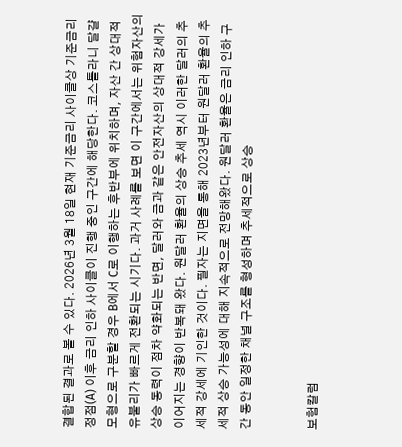결합된 결과로 볼 수 있다. 2026년 3월 18일 현재 기준금리 사이클상 기준금리 정점(A) 이후 금리 인하 사이클이 진행 중인 구간에 해당한다. 코스톨라니 달걀 모형으로 구분할 경우 B에서 C로 이행하는 후반부에 위치하며, 자산 간 상대적 유불리가 빠르게 전환되는 시기다. 과거 사례를 보면 이 구간에서는 위험자산의 상승 동력이 점차 약화되는 반면, 달러와 금과 같은 안전자산의 상대적 강세가 이어지는 경향이 반복돼 왔다. 원달러 환율의 상승 추세 역시 이러한 달러의 추세적 강세에 기인한 것이다. 필자는 지면을 통해 2023년부터 원달러 환율의 추세적 상승 가능성에 대해 지속적으로 전망해왔다. 원달러 환율은 금리 인하 구간 동안 일정한 채널 구조를 형성하며 추세적으로 상승


보험칼럼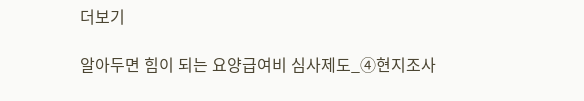더보기

알아두면 힘이 되는 요양급여비 심사제도_④현지조사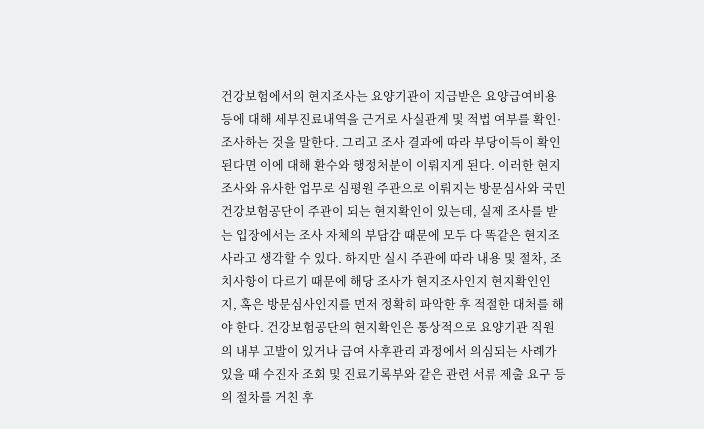건강보험에서의 현지조사는 요양기관이 지급받은 요양급여비용 등에 대해 세부진료내역을 근거로 사실관계 및 적법 여부를 확인·조사하는 것을 말한다. 그리고 조사 결과에 따라 부당이득이 확인된다면 이에 대해 환수와 행정처분이 이뤄지게 된다. 이러한 현지조사와 유사한 업무로 심평원 주관으로 이뤄지는 방문심사와 국민건강보험공단이 주관이 되는 현지확인이 있는데, 실제 조사를 받는 입장에서는 조사 자체의 부담감 때문에 모두 다 똑같은 현지조사라고 생각할 수 있다. 하지만 실시 주관에 따라 내용 및 절차, 조치사항이 다르기 때문에 해당 조사가 현지조사인지 현지확인인지, 혹은 방문심사인지를 먼저 정확히 파악한 후 적절한 대처를 해야 한다. 건강보험공단의 현지확인은 통상적으로 요양기관 직원의 내부 고발이 있거나 급여 사후관리 과정에서 의심되는 사례가 있을 때 수진자 조회 및 진료기록부와 같은 관련 서류 제출 요구 등의 절차를 거친 후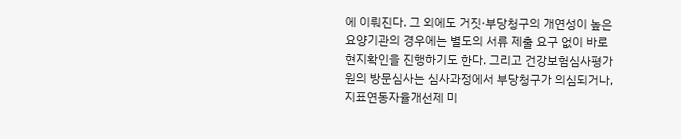에 이뤄진다. 그 외에도 거짓·부당청구의 개연성이 높은 요양기관의 경우에는 별도의 서류 제출 요구 없이 바로 현지확인을 진행하기도 한다. 그리고 건강보험심사평가원의 방문심사는 심사과정에서 부당청구가 의심되거나, 지표연동자율개선제 미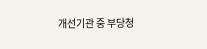개선기관 중 부당청